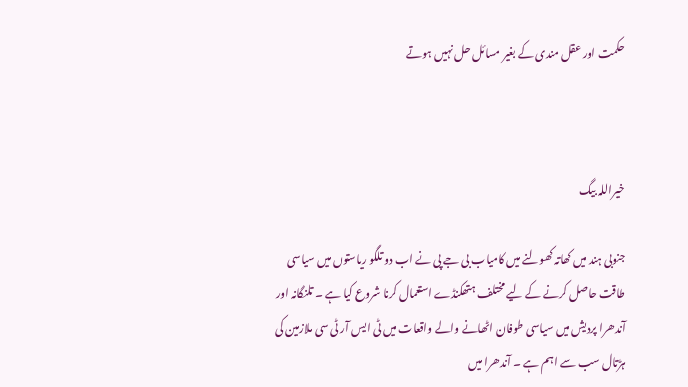حکمت اور عقل مندی کے بغیر مسائل حل نہیں ہوتے



خیراللہ بیگ

جنوبی ہند میں کھاتہ کھولنے میں کامیاب بی جے پی نے اب دو تلگو ریاستوں میں سیاسی طاقت حاصل کرنے کے لیے مختلف ہتھکنڈے استعمال کرنا شروع کیا ہے ۔ تلنگانہ اور آندھرا پردیش میں سیاسی طوفان اٹھانے والے واقعات میں ٹی ایس آر ٹی سی ملازمین کی ہڑتال سب سے اہم ہے ۔ آندھرا میں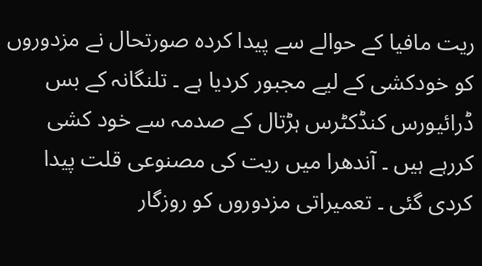ریت مافیا کے حوالے سے پیدا کردہ صورتحال نے مزدوروں کو خودکشی کے لیے مجبور کردیا ہے ۔ تلنگانہ کے بس ڈرائیورس کنڈکٹرس ہڑتال کے صدمہ سے خود کشی کررہے ہیں ۔ آندھرا میں ریت کی مصنوعی قلت پیدا کردی گئی ۔ تعمیراتی مزدوروں کو روزگار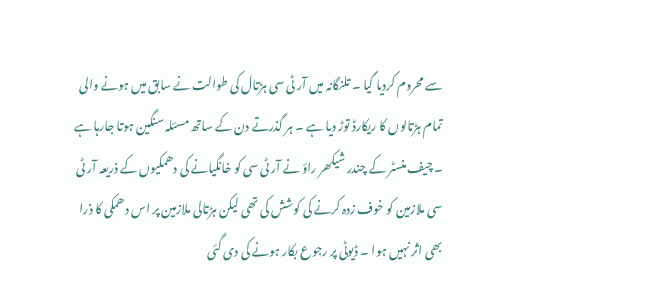سے محروم کردیا گیا ۔ تلنگانہ میں آر ٹی سی ہڑتال کی طوالت نے سابق میں ہونے والی تمام ہڑتالوں کا ریکارڈ توڑ دیا ہے ۔ ہر گذرتے دن کے ساتھ مسئلہ سنگین ہوتا جارہا ہے ۔ چیف منسٹر کے چندر شیکھر راؤ نے آر ٹی سی کو خانگیانے کی دھمکیوں کے ذریعہ آر ٹی سی ملازمین کو خوف زدہ کرنے کی کوشش کی تھی لیکن ہڑتالی ملازمین پر اس دھمکی کا ذرا بھی اثر نہیں ہوا ۔ ڈیوٹی پر رجوع بکار ہونے کی دی گئی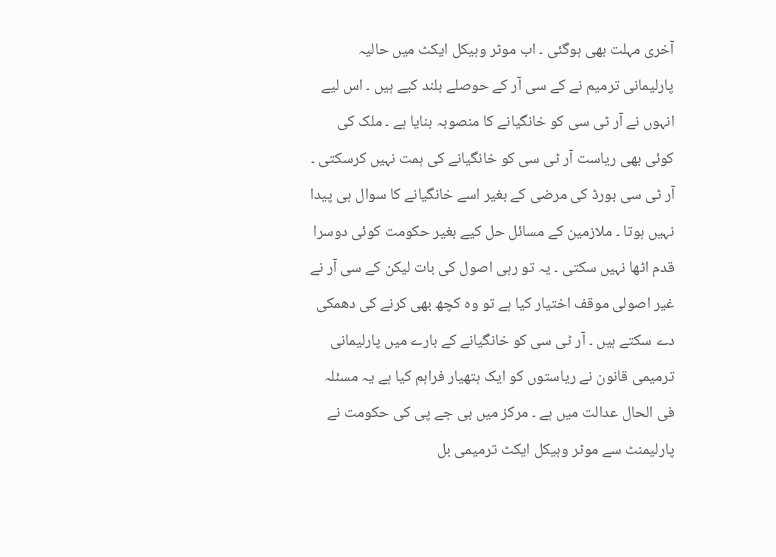آخری مہلت بھی ہوگئی ۔ اب موٹر وہیکل ایکٹ میں حالیہ پارلیمانی ترمیم نے کے سی آر کے حوصلے بلند کیے ہیں ۔ اس لیے انہوں نے آر ٹی سی کو خانگیانے کا منصوبہ بنایا ہے ۔ ملک کی کوئی بھی ریاست آر ٹی سی کو خانگیانے کی ہمت نہیں کرسکتی ۔ آر ٹی سی بورڈ کی مرضی کے بغیر اسے خانگیانے کا سوال ہی پیدا نہیں ہوتا ۔ ملازمین کے مسائل حل کیے بغیر حکومت کوئی دوسرا قدم اٹھا نہیں سکتی ۔ یہ تو رہی اصول کی بات لیکن کے سی آر نے غیر اصولی موقف اختیار کیا ہے تو وہ کچھ بھی کرنے کی دھمکی دے سکتے ہیں ۔ آر ٹی سی کو خانگیانے کے بارے میں پارلیمانی ترمیمی قانون نے ریاستوں کو ایک ہتھیار فراہم کیا ہے یہ مسئلہ فی الحال عدالت میں ہے ۔ مرکز میں بی جے پی کی حکومت نے پارلیمنٹ سے موٹر وہیکل ایکٹ ترمیمی بل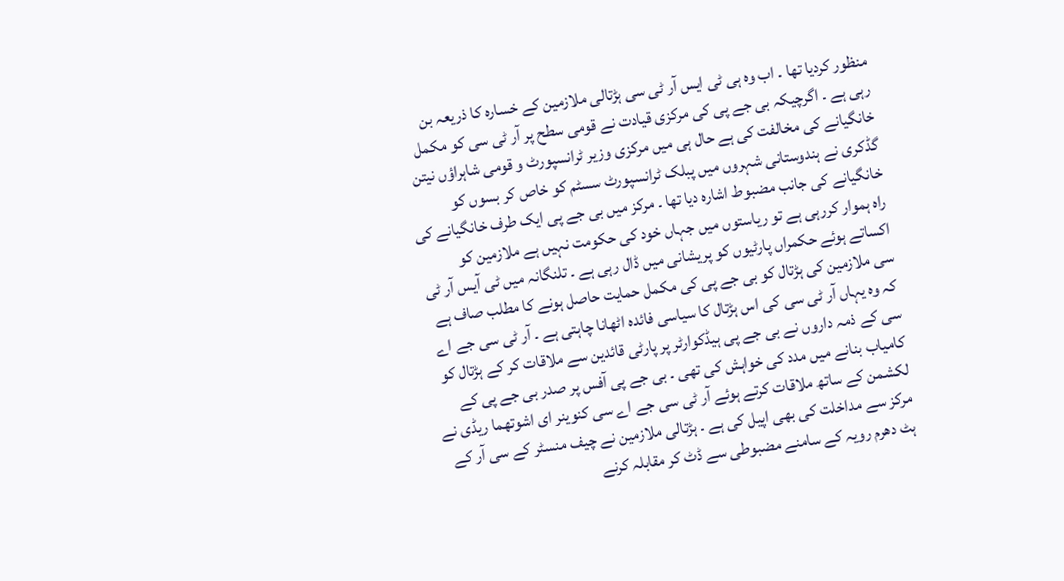منظور کردیا تھا ۔ اب وہ ہی ٹی ایس آر ٹی سی ہڑتالی ملازمین کے خسارہ کا ذریعہ بن رہی ہے ۔ اگرچیکہ بی جے پی کی مرکزی قیادت نے قومی سطح پر آر ٹی سی کو مکمل خانگیانے کی مخالفت کی ہے حال ہی میں مرکزی وزیر ٹرانسپورٹ و قومی شاہراؤں نیتن گڈکری نے ہندوستانی شہروں میں پبلک ٹرانسپورٹ سسٹم کو خاص کر بسوں کو خانگیانے کی جانب مضبوط اشارہ دیا تھا ۔ مرکز میں بی جے پی ایک طرف خانگیانے کی راہ ہموار کررہی ہے تو ریاستوں میں جہاں خود کی حکومت نہیں ہے ملازمین کو اکساتے ہوئے حکمراں پارٹیوں کو پریشانی میں ڈال رہی ہے ۔ تلنگانہ میں ٹی آیس آر ٹی سی ملازمین کی ہڑتال کو بی جے پی کی مکمل حمایت حاصل ہونے کا مطلب صاف ہے کہ وہ یہاں آر ٹی سی کی اس ہڑتال کا سیاسی فائدہ اٹھانا چاہتی ہے ۔ آر ٹی سی جے اے سی کے ذمہ داروں نے بی جے پی ہیڈکوارٹر پر پارٹی قائدین سے ملاقات کر کے ہڑتال کو کامیاب بنانے میں مدد کی خواہش کی تھی ۔ بی جے پی آفس پر صدر بی جے پی کے لکشمن کے ساتھ ملاقات کرتے ہوئے آر ٹی سی جے اے سی کنوینر ای اشوتھما ریڈی نے مرکز سے مداخلت کی بھی اپیل کی ہے ۔ ہڑتالی ملازمین نے چیف منسٹر کے سی آر کے ہٹ دھرم رویہ کے سامنے مضبوطی سے ڈٹ کر مقابلہ کرنے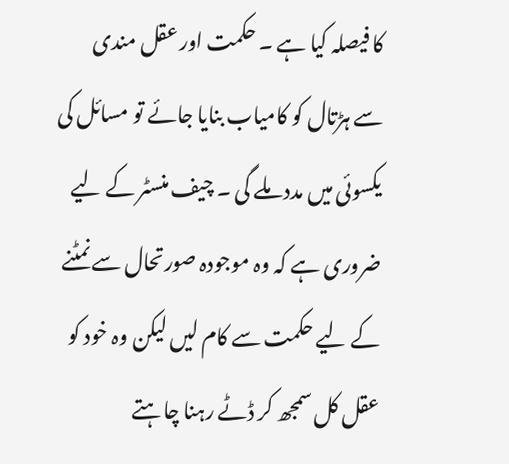کا فیصلہ کیا ہے ۔ حکمت اور عقل مندی سے ہڑتال کو کامیاب بنایا جائے تو مسائل کی یکسوئی میں مدد ملے گی ۔ چیف منسٹر کے لیے ضروری ہے کہ وہ موجودہ صورتحال سے نمٹنے کے لیے حکمت سے کام لیں لیکن وہ خود کو عقل کل سمجھ کر ڈٹے رہنا چاہتے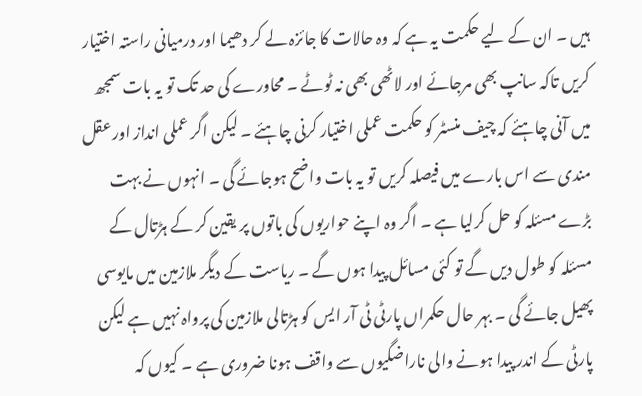ہیں ۔ ان کے لیے حکمت یہ ہے کہ وہ حالات کا جائزہ لے کر دھیما اور درمیانی راستہ اختیار کریں تاکہ سانپ بھی مرجائے اور لاٹھی بھی نہ ٹوٹے ۔ محاورے کی حد تک تو یہ بات سمجھ میں آنی چاہئے کہ چیف منسٹر کو حکمت عملی اختیار کرنی چاہئے ۔ لیکن اگر عملی انداز اور عقل مندی سے اس بارے میں فیصلہ کریں تو یہ بات واضح ہوجائے گی ۔ انہوں نے بہت بڑے مسئلہ کو حل کرلیا ہے ۔ اگر وہ اپنے حواریوں کی باتوں پر یقین کر کے ہڑتال کے مسئلہ کو طول دیں گے تو کئی مسائل پیدا ہوں گے ۔ ریاست کے دیگر ملازمین میں مایوسی پھیل جائے گی ۔ بہر حال حکمراں پارٹی ٹی آر ایس کو ہڑتالی ملازمین کی پرواہ نہیں ہے لیکن پارٹی کے اندر پیدا ہونے والی ناراضگیوں سے واقف ہونا ضروری ہے ۔ کیوں کہ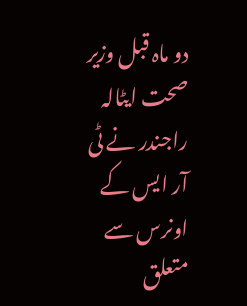دو ماہ قبل وزیر صحت ایٹالہ راجندر نے ٹی آر ایس کے اونرس سے متعلق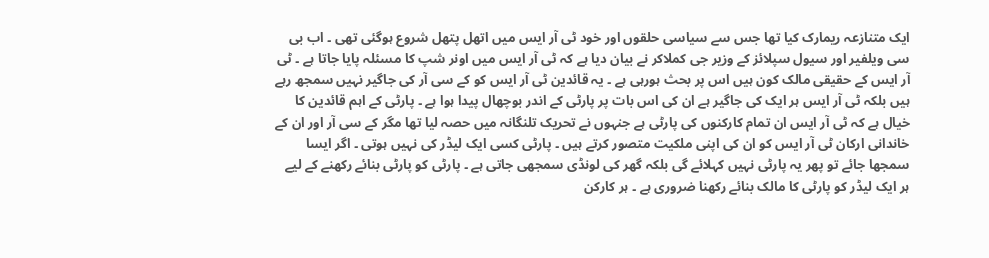ایک متنازعہ ریمارک کیا تھا جس سے سیاسی حلقوں اور خود ٹی آر ایس میں اتھل پتھل شروع ہوگئی تھی ۔ اب بی سی ویلفیر اور سیول سپلائز کے وزیر جی کملاکر نے بیان دیا ہے کہ ٹی آر ایس میں اونر شپ کا مسئلہ پایا جاتا ہے ۔ ٹی آر ایس کے حقیقی مالک کون ہیں اس پر بحث ہورہی ہے ۔ یہ قائدین ٹی آر ایس کو کے سی آر کی جاگیر نہیں سمجھ رہے ہیں بلکہ ٹی آر ایس ہر ایک کی جاگیر ہے ان کی اس بات پر پارٹی کے اندر بوچھال پیدا ہوا ہے ۔ پارٹی کے اہم قائدین کا خیال ہے کہ ٹی آر ایس ان تمام کارکنوں کی پارٹی ہے جنہوں نے تحریک تلنگانہ میں حصہ لیا تھا مگر کے سی آر اور ان کے خاندانی ارکان ٹی آر ایس کو ان کی اپنی ملکیت متصور کرتے ہیں ۔ پارٹی کسی ایک لیڈر کی نہیں ہوتی ۔ اگر ایسا سمجھا جائے تو پھر یہ پارٹی نہیں کہلائے گی بلکہ گھر کی لونڈی سمجھی جاتی ہے ۔ پارٹی کو پارٹی بنائے رکھنے کے لیے ہر ایک لیڈر کو پارٹی کا مالک بنائے رکھنا ضروری ہے ۔ ہر کارکن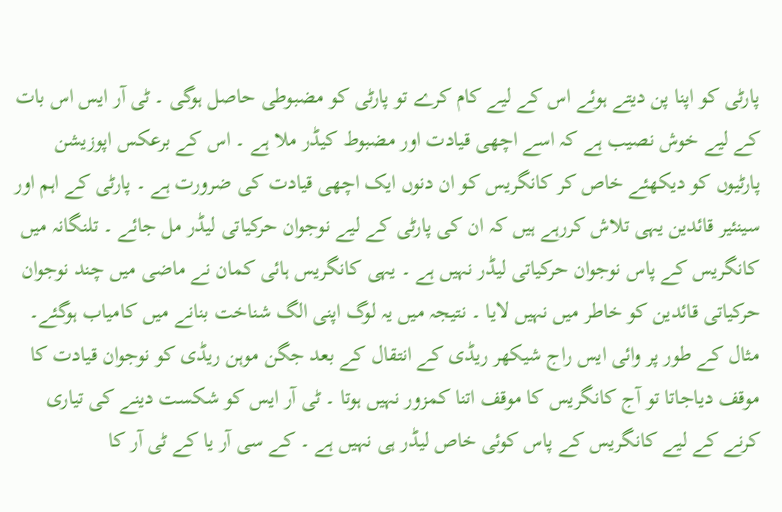پارٹی کو اپنا پن دیتے ہوئے اس کے لیے کام کرے تو پارٹی کو مضبوطی حاصل ہوگی ۔ ٹی آر ایس اس بات کے لیے خوش نصیب ہے کہ اسے اچھی قیادت اور مضبوط کیڈر ملا ہے ۔ اس کے برعکس اپوزیشن پارٹیوں کو دیکھئے خاص کر کانگریس کو ان دنوں ایک اچھی قیادت کی ضرورت ہے ۔ پارٹی کے اہم اور سینئیر قائدین یہی تلاش کررہے ہیں کہ ان کی پارٹی کے لیے نوجوان حرکیاتی لیڈر مل جائے ۔ تلنگانہ میں کانگریس کے پاس نوجوان حرکیاتی لیڈر نہیں ہے ۔ یہی کانگریس ہائی کمان نے ماضی میں چند نوجوان حرکیاتی قائدین کو خاطر میں نہیں لایا ۔ نتیجہ میں یہ لوگ اپنی الگ شناخت بنانے میں کامیاب ہوگئے۔ مثال کے طور پر وائی ایس راج شیکھر ریڈی کے انتقال کے بعد جگن موہن ریڈی کو نوجوان قیادت کا موقف دیاجاتا تو آج کانگریس کا موقف اتنا کمزور نہیں ہوتا ۔ ٹی آر ایس کو شکست دینے کی تیاری کرنے کے لیے کانگریس کے پاس کوئی خاص لیڈر ہی نہیں ہے ۔ کے سی آر یا کے ٹی آر کا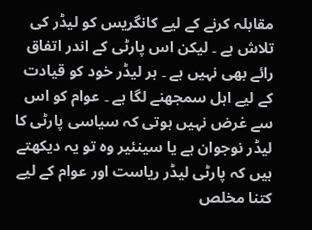مقابلہ کرنے کے لیے کانگریس کو لیڈر کی تلاش ہے ۔ لیکن اس پارٹی کے اندر اتفاق رائے بھی نہیں ہے ۔ ہر لیڈر خود کو قیادت کے لیے اہل سمجھنے لگا ہے ۔ عوام کو اس سے غرض نہیں ہوتی کہ سیاسی پارٹی کا لیڈر نوجوان ہے یا سینئیر وہ تو یہ دیکھتے ہیں کہ پارٹی لیڈر ریاست اور عوام کے لیے کتنا مخلص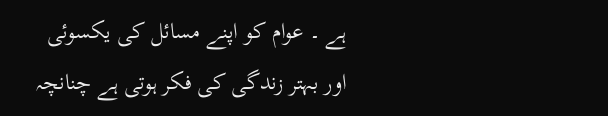ہے ۔ عوام کو اپنے مسائل کی یکسوئی اور بہتر زندگی کی فکر ہوتی ہے چنانچہ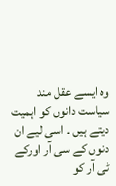وہ ایسے عقل مند سیاست دانوں کو اہمیت دیتے ہیں ۔ اسی لیے ان دنوں کے سی آر اورکے ٹی آر کو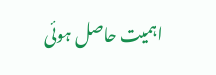اہمیت حاصل ہوئی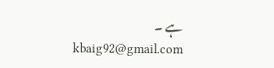ہے ۔
kbaig92@gmail.com